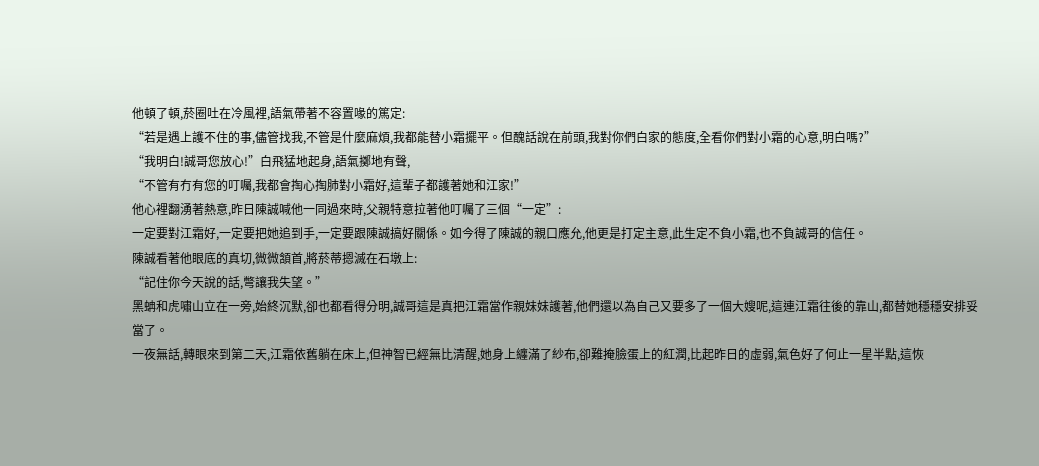他頓了頓,菸圈吐在冷風裡,語氣帶著不容置喙的篤定:
“若是遇上護不住的事,儘管找我,不管是什麼麻煩,我都能替小霜擺平。但醜話說在前頭,我對你們白家的態度,全看你們對小霜的心意,明白嗎?”
“我明白!誠哥您放心!”白飛猛地起身,語氣擲地有聲,
“不管有冇有您的叮囑,我都會掏心掏肺對小霜好,這輩子都護著她和江家!”
他心裡翻湧著熱意,昨日陳誠喊他一同過來時,父親特意拉著他叮囑了三個“一定”:
一定要對江霜好,一定要把她追到手,一定要跟陳誠搞好關係。如今得了陳誠的親口應允,他更是打定主意,此生定不負小霜,也不負誠哥的信任。
陳誠看著他眼底的真切,微微頷首,將菸蒂摁滅在石墩上:
“記住你今天說的話,彆讓我失望。”
黑蚺和虎嘯山立在一旁,始終沉默,卻也都看得分明,誠哥這是真把江霜當作親妹妹護著,他們還以為自己又要多了一個大嫂呢,這連江霜往後的靠山,都替她穩穩安排妥當了。
一夜無話,轉眼來到第二天,江霜依舊躺在床上,但神智已經無比清醒,她身上纏滿了紗布,卻難掩臉蛋上的紅潤,比起昨日的虛弱,氣色好了何止一星半點,這恢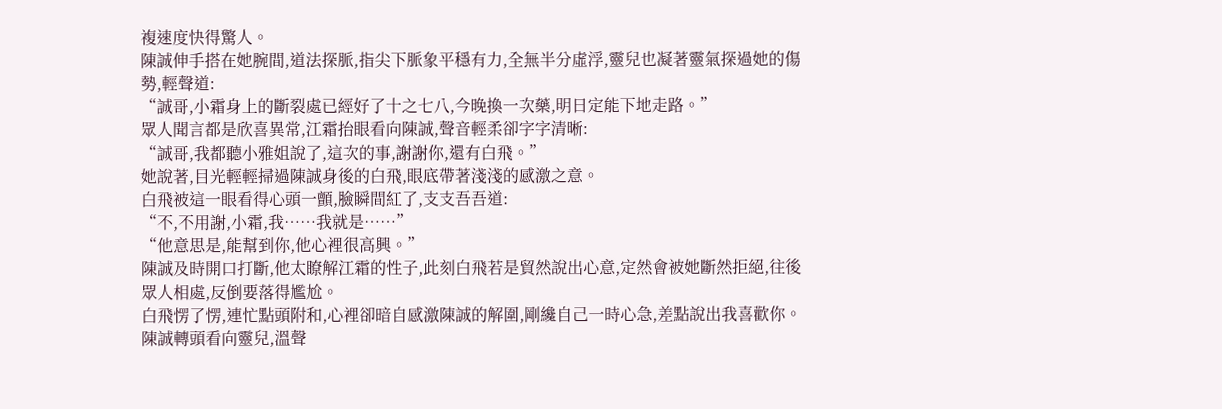複速度快得驚人。
陳誠伸手搭在她腕間,道法探脈,指尖下脈象平穩有力,全無半分虛浮,靈兒也凝著靈氣探過她的傷勢,輕聲道:
“誠哥,小霜身上的斷裂處已經好了十之七八,今晚換一次藥,明日定能下地走路。”
眾人聞言都是欣喜異常,江霜抬眼看向陳誠,聲音輕柔卻字字清晰:
“誠哥,我都聽小雅姐說了,這次的事,謝謝你,還有白飛。”
她說著,目光輕輕掃過陳誠身後的白飛,眼底帶著淺淺的感激之意。
白飛被這一眼看得心頭一顫,臉瞬間紅了,支支吾吾道:
“不,不用謝,小霜,我……我就是……”
“他意思是,能幫到你,他心裡很高興。”
陳誠及時開口打斷,他太瞭解江霜的性子,此刻白飛若是貿然說出心意,定然會被她斷然拒絕,往後眾人相處,反倒要落得尷尬。
白飛愣了愣,連忙點頭附和,心裡卻暗自感激陳誠的解圍,剛纔自己一時心急,差點說出我喜歡你。
陳誠轉頭看向靈兒,溫聲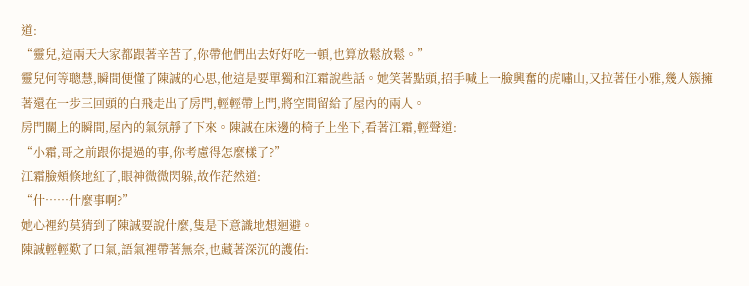道:
“靈兒,這兩天大家都跟著辛苦了,你帶他們出去好好吃一頓,也算放鬆放鬆。”
靈兒何等聰慧,瞬間便懂了陳誠的心思,他這是要單獨和江霜說些話。她笑著點頭,招手喊上一臉興奮的虎嘯山,又拉著任小雅,幾人簇擁著還在一步三回頭的白飛走出了房門,輕輕帶上門,將空間留給了屋內的兩人。
房門關上的瞬間,屋內的氣氛靜了下來。陳誠在床邊的椅子上坐下,看著江霜,輕聲道:
“小霜,哥之前跟你提過的事,你考慮得怎麼樣了?”
江霜臉頰倏地紅了,眼神微微閃躲,故作茫然道:
“什……什麼事啊?”
她心裡約莫猜到了陳誠要說什麼,隻是下意識地想迴避。
陳誠輕輕歎了口氣,語氣裡帶著無奈,也藏著深沉的護佑: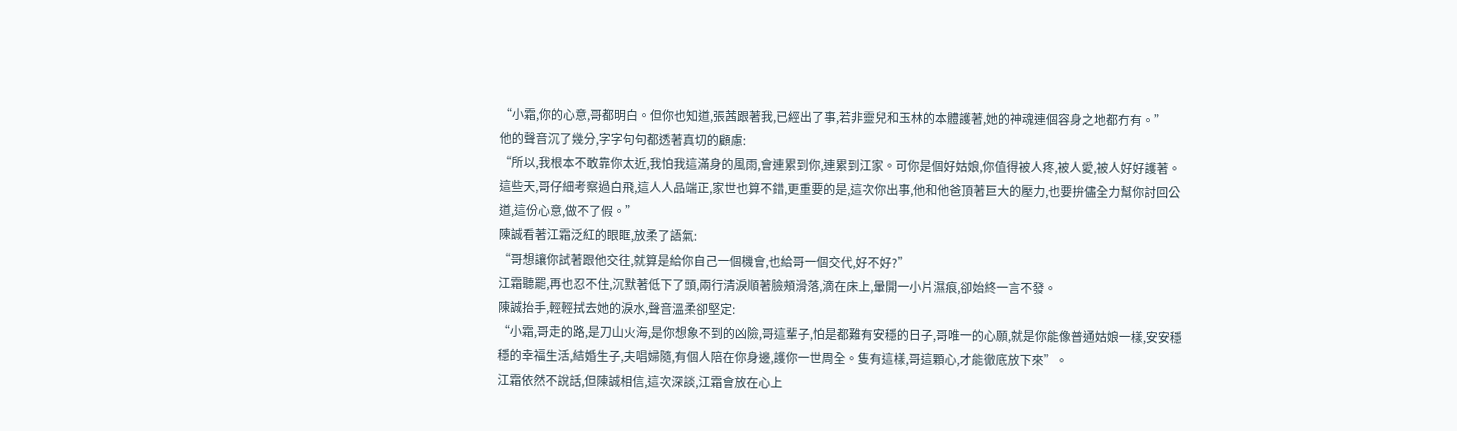“小霜,你的心意,哥都明白。但你也知道,張茜跟著我,已經出了事,若非靈兒和玉林的本體護著,她的神魂連個容身之地都冇有。”
他的聲音沉了幾分,字字句句都透著真切的顧慮:
“所以,我根本不敢靠你太近,我怕我這滿身的風雨,會連累到你,連累到江家。可你是個好姑娘,你值得被人疼,被人愛,被人好好護著。這些天,哥仔細考察過白飛,這人人品端正,家世也算不錯,更重要的是,這次你出事,他和他爸頂著巨大的壓力,也要拚儘全力幫你討回公道,這份心意,做不了假。”
陳誠看著江霜泛紅的眼眶,放柔了語氣:
“哥想讓你試著跟他交往,就算是給你自己一個機會,也給哥一個交代,好不好?”
江霜聽罷,再也忍不住,沉默著低下了頭,兩行清淚順著臉頰滑落,滴在床上,暈開一小片濕痕,卻始終一言不發。
陳誠抬手,輕輕拭去她的淚水,聲音溫柔卻堅定:
“小霜,哥走的路,是刀山火海,是你想象不到的凶險,哥這輩子,怕是都難有安穩的日子,哥唯一的心願,就是你能像普通姑娘一樣,安安穩穩的幸福生活,結婚生子,夫唱婦隨,有個人陪在你身邊,護你一世周全。隻有這樣,哥這顆心,才能徹底放下來”。
江霜依然不說話,但陳誠相信,這次深談,江霜會放在心上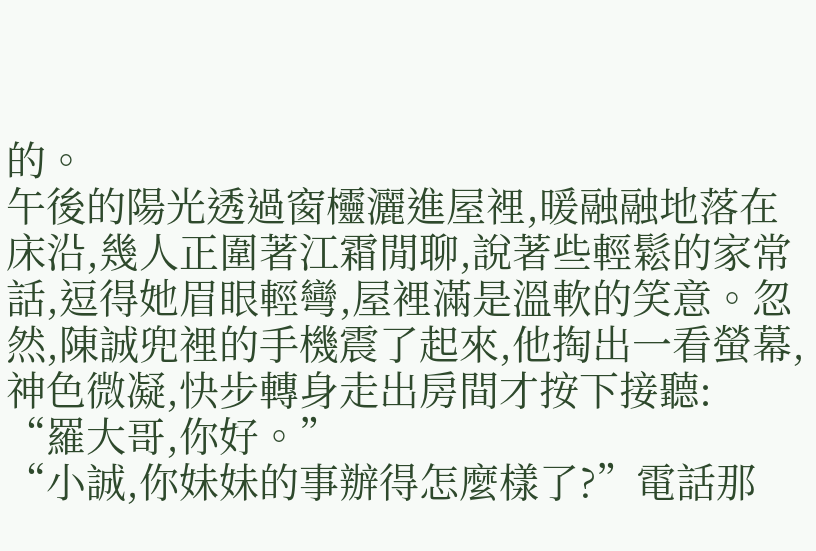的。
午後的陽光透過窗欞灑進屋裡,暖融融地落在床沿,幾人正圍著江霜閒聊,說著些輕鬆的家常話,逗得她眉眼輕彎,屋裡滿是溫軟的笑意。忽然,陳誠兜裡的手機震了起來,他掏出一看螢幕,神色微凝,快步轉身走出房間才按下接聽:
“羅大哥,你好。”
“小誠,你妹妹的事辦得怎麼樣了?”電話那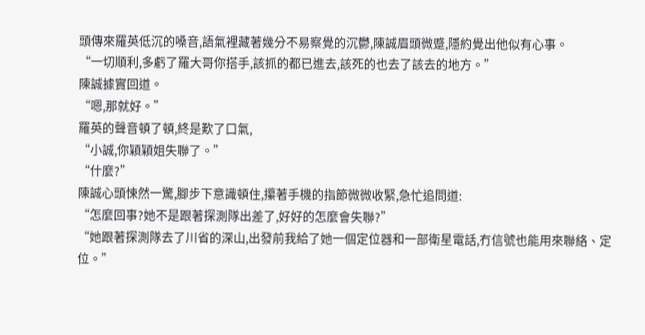頭傳來羅英低沉的嗓音,語氣裡藏著幾分不易察覺的沉鬱,陳誠眉頭微蹙,隱約覺出他似有心事。
“一切順利,多虧了羅大哥你搭手,該抓的都已進去,該死的也去了該去的地方。”
陳誠據實回道。
“嗯,那就好。”
羅英的聲音頓了頓,終是歎了口氣,
“小誠,你穎穎姐失聯了。”
“什麼?”
陳誠心頭悚然一驚,腳步下意識頓住,攥著手機的指節微微收緊,急忙追問道:
“怎麼回事?她不是跟著探測隊出差了,好好的怎麼會失聯?”
“她跟著探測隊去了川省的深山,出發前我給了她一個定位器和一部衛星電話,冇信號也能用來聯絡、定位。”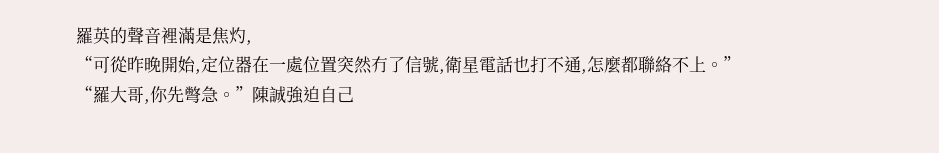羅英的聲音裡滿是焦灼,
“可從昨晚開始,定位器在一處位置突然冇了信號,衛星電話也打不通,怎麼都聯絡不上。”
“羅大哥,你先彆急。”陳誠強迫自己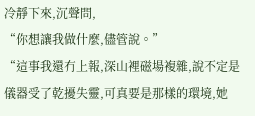冷靜下來,沉聲問,
“你想讓我做什麼,儘管說。”
“這事我還冇上報,深山裡磁場複雜,說不定是儀器受了乾擾失靈,可真要是那樣的環境,她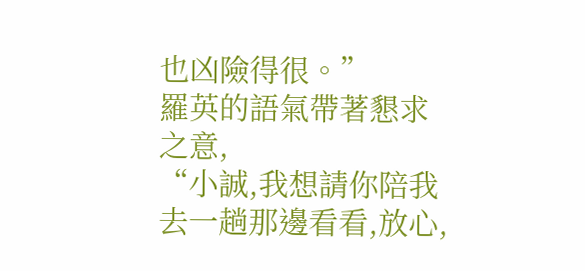也凶險得很。”
羅英的語氣帶著懇求之意,
“小誠,我想請你陪我去一趟那邊看看,放心,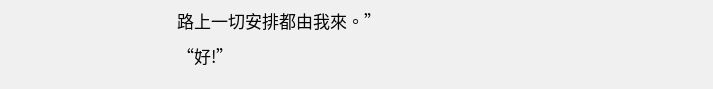路上一切安排都由我來。”
“好!”